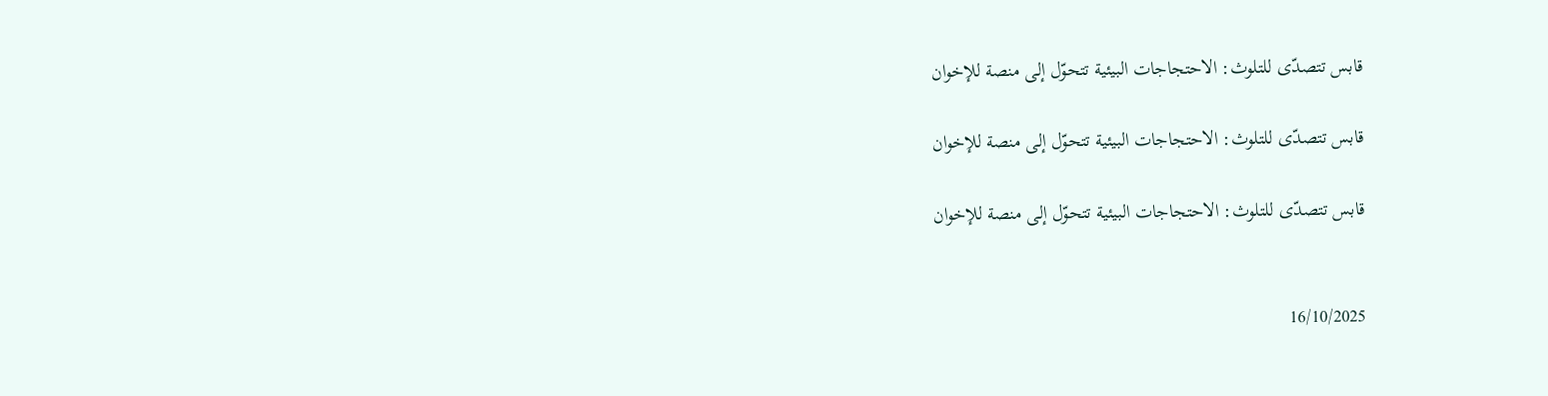قابس تتصدّى للتلوث: الاحتجاجات البيئية تتحوّل إلى منصة للإخوان

قابس تتصدّى للتلوث: الاحتجاجات البيئية تتحوّل إلى منصة للإخوان

قابس تتصدّى للتلوث: الاحتجاجات البيئية تتحوّل إلى منصة للإخوان


16/10/2025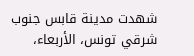شهدت مدينة قابس جنوب شرقي تونس، الأربعاء،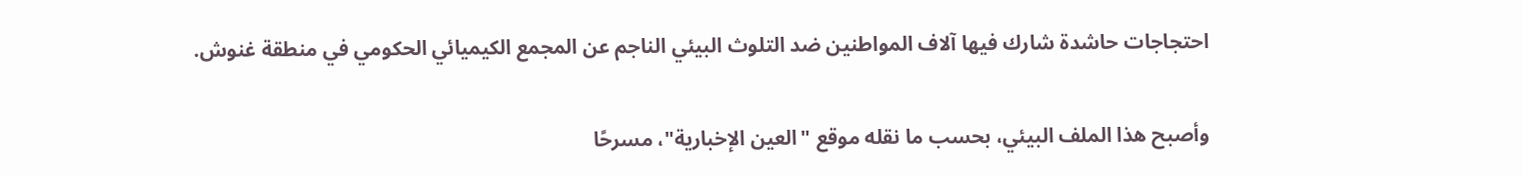احتجاجات حاشدة شارك فيها آلاف المواطنين ضد التلوث البيئي الناجم عن المجمع الكيميائي الحكومي في منطقة غنوش.

وأصبح هذا الملف البيئي، بحسب ما نقله موقع "العين الإخبارية"، مسرحًا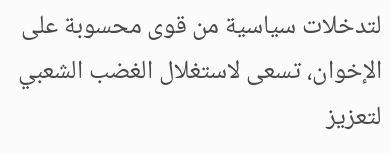لتدخلات سياسية من قوى محسوبة على الإخوان، تسعى لاستغلال الغضب الشعبي لتعزيز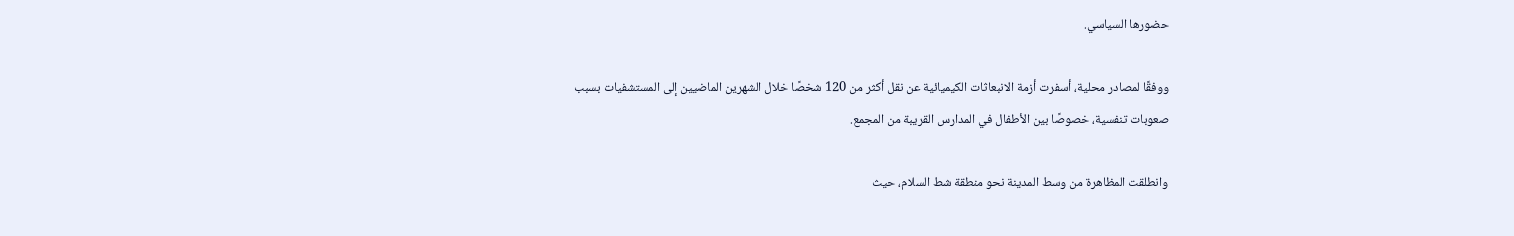حضورها السياسي.

ووفقًا لمصادر محلية، أسفرت أزمة الانبعاثات الكيميائية عن نقل أكثر من 120 شخصًا خلال الشهرين الماضيين إلى المستشفيات بسبب صعوبات تنفسية، خصوصًا بين الأطفال في المدارس القريبة من المجمع.

وانطلقت المظاهرة من وسط المدينة نحو منطقة شط السلام، حيث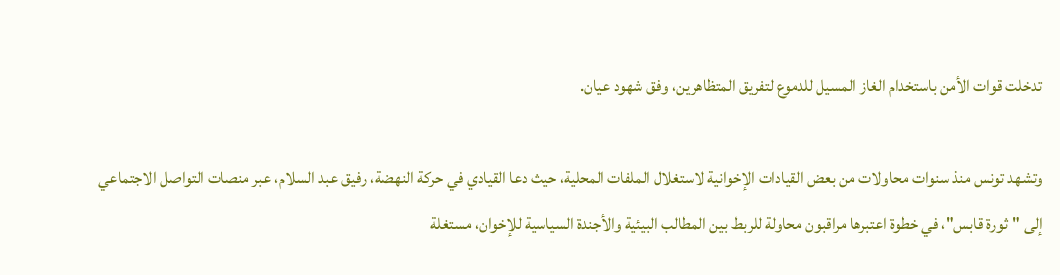تدخلت قوات الأمن باستخدام الغاز المسيل للدموع لتفريق المتظاهرين، وفق شهود عيان.

وتشهد تونس منذ سنوات محاولات من بعض القيادات الإخوانية لاستغلال الملفات المحلية، حيث دعا القيادي في حركة النهضة، رفيق عبد السلام، عبر منصات التواصل الاجتماعي إلى "ثورة قابس"، في خطوة اعتبرها مراقبون محاولة للربط بين المطالب البيئية والأجندة السياسية للإخوان، مستغلة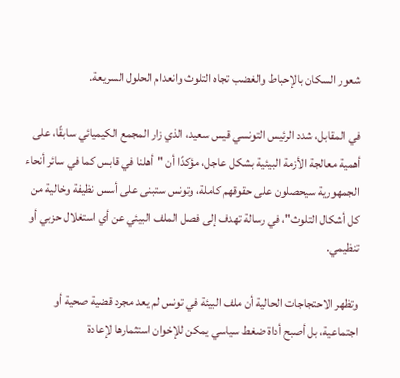شعور السكان بالإحباط والغضب تجاه التلوث وانعدام الحلول السريعة.

في المقابل، شدد الرئيس التونسي قيس سعيد، الذي زار المجمع الكيميائي سابقًا، على أهمية معالجة الأزمة البيئية بشكل عاجل، مؤكدًا أن "أهلنا في قابس كما في سائر أنحاء الجمهورية سيحصلون على حقوقهم كاملة، وتونس ستبنى على أسس نظيفة وخالية من كل أشكال التلوث"، في رسالة تهدف إلى فصل الملف البيئي عن أي استغلال حزبي أو تنظيمي.

وتظهر الاحتجاجات الحالية أن ملف البيئة في تونس لم يعد مجرد قضية صحية أو اجتماعية، بل أصبح أداة ضغط سياسي يمكن للإخوان استثمارها لإعادة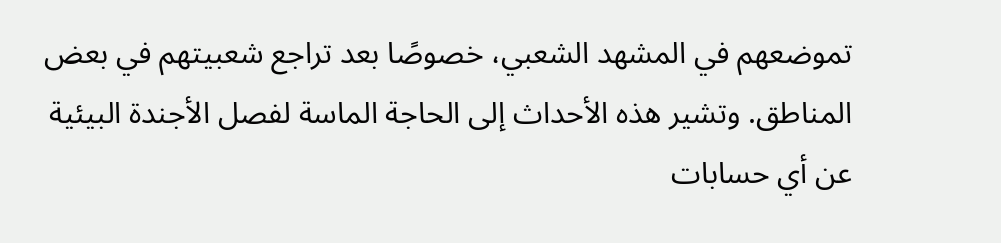تموضعهم في المشهد الشعبي، خصوصًا بعد تراجع شعبيتهم في بعض المناطق. وتشير هذه الأحداث إلى الحاجة الماسة لفصل الأجندة البيئية عن أي حسابات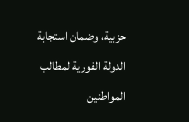حزبية، وضمان استجابة الدولة الفورية لمطالب المواطنين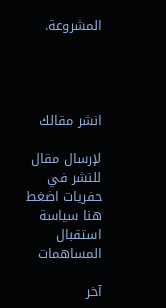المشروعة.




انشر مقالك

لإرسال مقال للنشر في حفريات اضغط هنا سياسة استقبال المساهمات

آخر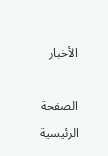الأخبار

الصفحة الرئيسية